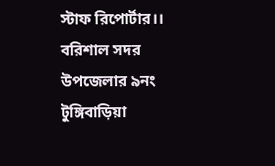স্টাফ রিপোর্টার।। বরিশাল সদর উপজেলার ৯নং টুঙ্গিবাড়িয়া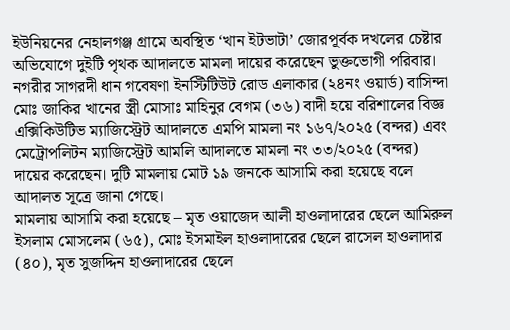ইউনিয়নের নেহালগঞ্জ গ্রামে অবস্থিত ‘খান ইটভাটা’ জোরপূর্বক দখলের চেষ্টার অভিযোগে দুইটি পৃথক আদালতে মামলা দায়ের করেছেন ভুক্তভোগী পরিবার।
নগরীর সাগরদী ধান গবেষণা ইনস্টিটিউট রোড এলাকার (২৪নং ওয়ার্ড) বাসিন্দা মোঃ জাকির খানের স্ত্রী মোসাঃ মাহিনুর বেগম (৩৬) বাদী হয়ে বরিশালের বিজ্ঞ এক্সিকিউটিভ ম্যাজিস্ট্রেট আদালতে এমপি মামলা নং ১৬৭/২০২৫ (বন্দর) এবং মেট্রোপলিটন ম্যাজিস্ট্রেট আমলি আদালতে মামলা নং ৩৩/২০২৫ (বন্দর) দায়ের করেছেন। দুটি মামলায় মোট ১৯ জনকে আসামি করা হয়েছে বলে আদালত সূত্রে জানা গেছে।
মামলায় আসামি করা হয়েছে – মৃত ওয়াজেদ আলী হাওলাদারের ছেলে আমিরুল ইসলাম মোসলেম (৬৫), মোঃ ইসমাইল হাওলাদারের ছেলে রাসেল হাওলাদার (৪০), মৃত সুজদ্দিন হাওলাদারের ছেলে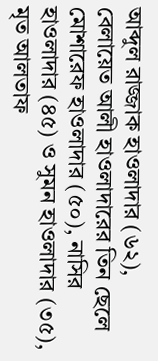আব্দুল রাজ্জাক হাওলাদার (৬২), বেলায়েত আলী হাওলাদারের তিন ছেলে মোশারেফ হাওলাদার (৫০), নাসির হাওলাদার (৪৫) ও সুমন হাওলাদার (৩৫), মৃত আলতাফ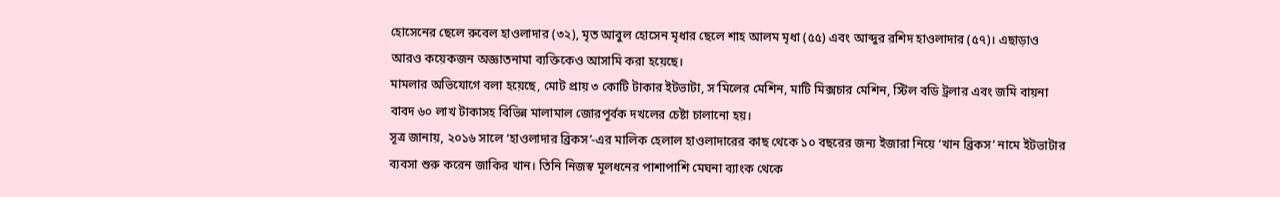হোসেনের ছেলে রুবেল হাওলাদার (৩২), মৃত আবুল হোসেন মৃধার ছেলে শাহ আলম মৃধা (৫৫) এবং আব্দুর রশিদ হাওলাদার (৫৭)। এছাড়াও আরও কয়েকজন অজ্ঞাতনামা ব্যক্তিকেও আসামি করা হয়েছে।
মামলার অভিযোগে বলা হয়েছে, মোট প্রায় ৩ কোটি টাকার ইটভাটা, স’মিলের মেশিন, মাটি মিক্সচার মেশিন, স্টিল বডি ট্রলার এবং জমি বায়না বাবদ ৬০ লাখ টাকাসহ বিভিন্ন মালামাল জোরপূর্বক দখলের চেষ্টা চালানো হয়।
সূত্র জানায়, ২০১৬ সালে ‘হাওলাদার ব্রিকস’-এর মালিক হেলাল হাওলাদারের কাছ থেকে ১০ বছরের জন্য ইজারা নিয়ে ‘খান ব্রিকস’ নামে ইটভাটার ব্যবসা শুরু করেন জাকির খান। তিনি নিজস্ব মূলধনের পাশাপাশি মেঘনা ব্যাংক থেকে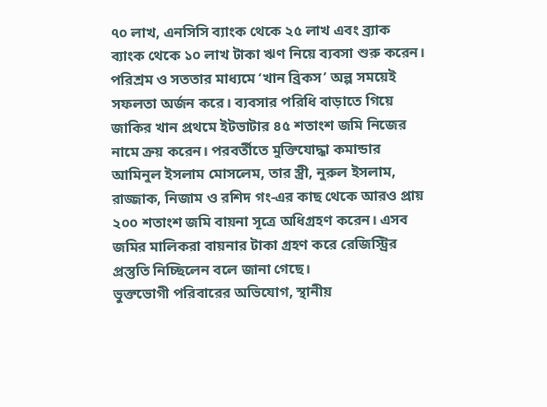৭০ লাখ, এনসিসি ব্যাংক থেকে ২৫ লাখ এবং ব্র্যাক ব্যাংক থেকে ১০ লাখ টাকা ঋণ নিয়ে ব্যবসা শুরু করেন।
পরিশ্রম ও সততার মাধ্যমে ‘খান ব্রিকস’ অল্প সময়েই সফলতা অর্জন করে। ব্যবসার পরিধি বাড়াতে গিয়ে জাকির খান প্রথমে ইটভাটার ৪৫ শতাংশ জমি নিজের নামে ক্রয় করেন। পরবর্তীতে মুক্তিযোদ্ধা কমান্ডার আমিনুল ইসলাম মোসলেম, তার স্ত্রী, নুরুল ইসলাম, রাজ্জাক, নিজাম ও রশিদ গং-এর কাছ থেকে আরও প্রায় ২০০ শতাংশ জমি বায়না সূত্রে অধিগ্রহণ করেন। এসব জমির মালিকরা বায়নার টাকা গ্রহণ করে রেজিস্ট্রির প্রস্তুতি নিচ্ছিলেন বলে জানা গেছে।
ভুক্তভোগী পরিবারের অভিযোগ, স্থানীয়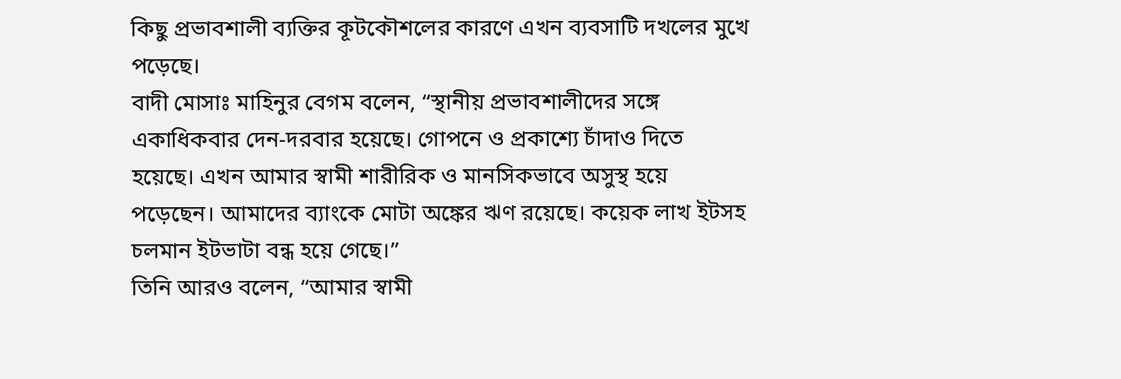কিছু প্রভাবশালী ব্যক্তির কূটকৌশলের কারণে এখন ব্যবসাটি দখলের মুখে পড়েছে।
বাদী মোসাঃ মাহিনুর বেগম বলেন, “স্থানীয় প্রভাবশালীদের সঙ্গে একাধিকবার দেন-দরবার হয়েছে। গোপনে ও প্রকাশ্যে চাঁদাও দিতে হয়েছে। এখন আমার স্বামী শারীরিক ও মানসিকভাবে অসুস্থ হয়ে পড়েছেন। আমাদের ব্যাংকে মোটা অঙ্কের ঋণ রয়েছে। কয়েক লাখ ইটসহ চলমান ইটভাটা বন্ধ হয়ে গেছে।”
তিনি আরও বলেন, “আমার স্বামী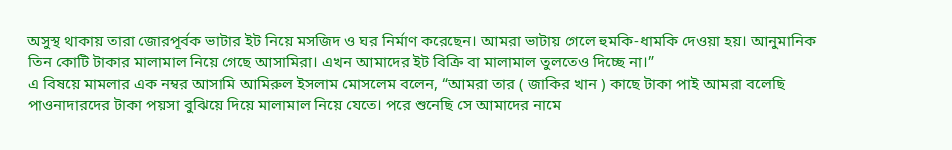অসুস্থ থাকায় তারা জোরপূর্বক ভাটার ইট নিয়ে মসজিদ ও ঘর নির্মাণ করেছেন। আমরা ভাটায় গেলে হুমকি-ধামকি দেওয়া হয়। আনুমানিক তিন কোটি টাকার মালামাল নিয়ে গেছে আসামিরা। এখন আমাদের ইট বিক্রি বা মালামাল তুলতেও দিচ্ছে না।”
এ বিষয়ে মামলার এক নম্বর আসামি আমিরুল ইসলাম মোসলেম বলেন, “আমরা তার ( জাকির খান ) কাছে টাকা পাই আমরা বলেছি পাওনাদারদের টাকা পয়সা বুঝিয়ে দিয়ে মালামাল নিয়ে যেতে। পরে শুনেছি সে আমাদের নামে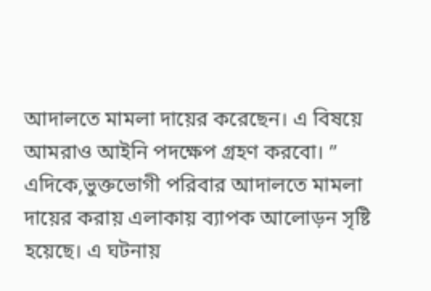আদালতে মামলা দায়ের করেছেন। এ বিষয়ে আমরাও আইনি পদক্ষেপ গ্রহণ করবো। ”
এদিকে,ভুক্তভোগী পরিবার আদালতে মামলা দায়ের করায় এলাকায় ব্যাপক আলোড়ন সৃষ্টি হয়েছে। এ ঘটনায়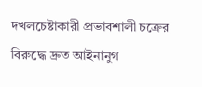দখলচেষ্টাকারী প্রভাবশালী চক্রের বিরুদ্ধে দ্রুত আইনানুগ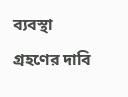ব্যবস্থা গ্রহণের দাবি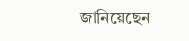জানিয়েছেন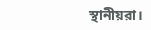স্থানীয়রা।